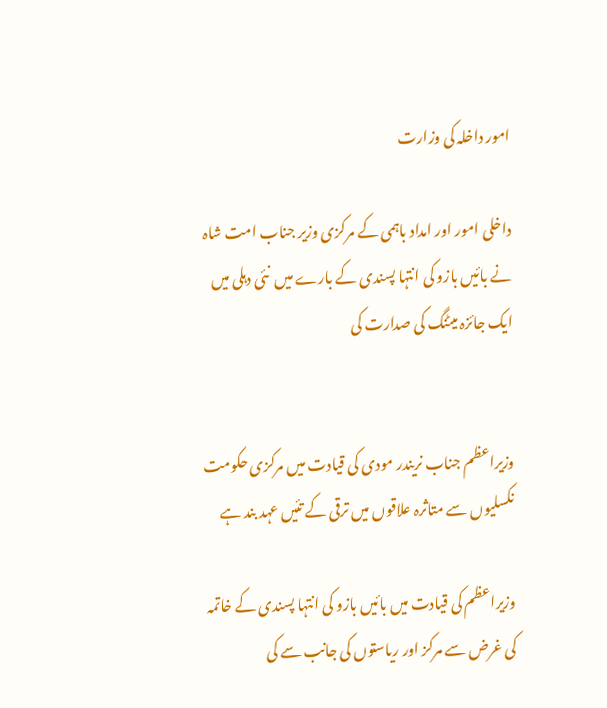امور داخلہ کی وزارت

داخلی امور اور امداد باہمی کے مرکزی وزیر جناب امت شاہ نے بائیں بازو کی انتہا پسندی کے بارے میں  نئی دہلی میں ایک جائزہ میٹنگ کی صدارت کی


وزیراعظم جناب نریندر مودی کی قیادت میں مرکزی حکومت نکسلیوں سے متاثرہ علاقوں میں ترقی کے تئیں عہد بند ہے

وزیراعظم کی قیادت میں بائیں بازو کی انتہا پسندی کے خاتمہ کی غرض سے مرکز اور ریاستوں کی جانب سے کی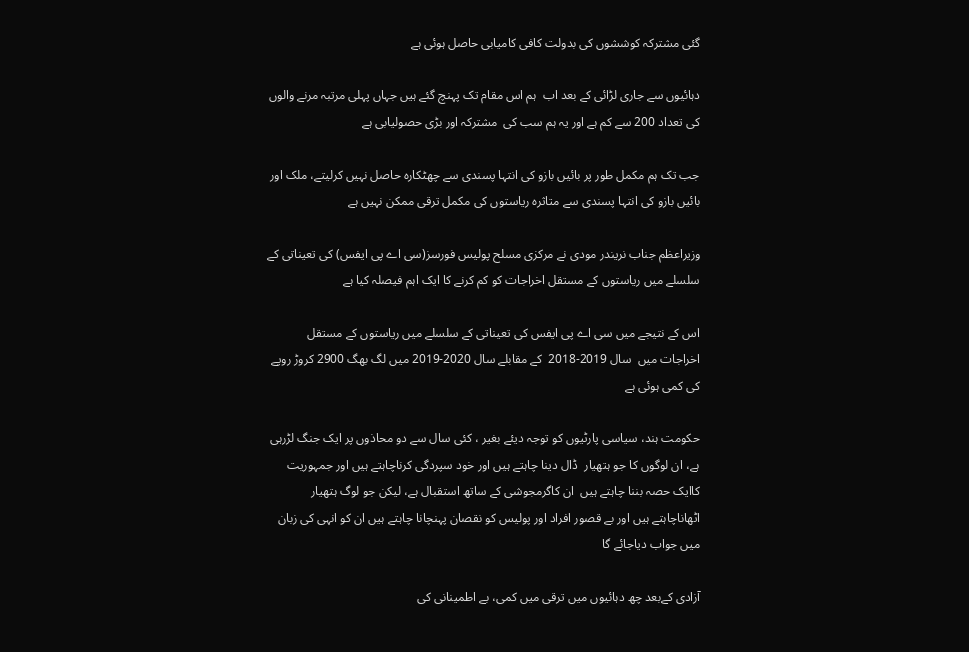گئی مشترکہ کوششوں کی بدولت کافی کامیابی حاصل ہوئی ہے

دہائیوں سے جاری لڑائی کے بعد اب  ہم اس مقام تک پہنچ گئے ہیں جہاں پہلی مرتبہ مرنے والوں کی تعداد 200 سے کم ہے اور یہ ہم سب کی  مشترکہ اور بڑی حصولیابی ہے

جب تک ہم مکمل طور پر بائیں بازو کی انتہا پسندی سے چھٹکارہ حاصل نہیں کرلیتے، ملک اور بائیں بازو کی انتہا پسندی سے متاثرہ ریاستوں کی مکمل ترقی ممکن نہیں ہے

وزیراعظم جناب نریندر مودی نے مرکزی مسلح پولیس فورسز(سی اے پی ایفس) کی تعیناتی کے سلسلے میں ریاستوں کے مستقل اخراجات کو کم کرنے کا ایک اہم فیصلہ کیا ہے

اس کے نتیجے میں سی اے پی ایفس کی تعیناتی کے سلسلے میں ریاستوں کے مستقل اخراجات میں  سال 2019-2018  کے مقابلے سال 2020-2019 میں لگ بھگ 2900 کروڑ روپے کی کمی ہوئی ہے

حکومت ہند، سیاسی پارٹیوں کو توجہ دیئے بغیر ، کئی سال سے دو محاذوں پر ایک جنگ لڑرہی ہے، ان لوگوں کا جو ہتھیار  ڈال دینا چاہتے ہیں اور خود سپردگی کرناچاہتے ہیں اور جمہوریت کاایک حصہ بننا چاہتے ہیں  ان کاگرمجوشی کے ساتھ استقبال ہے، لیکن جو لوگ ہتھیار اٹھاناچاہتے ہیں اور بے قصور افراد اور پولیس کو نقصان پہنچانا چاہتے ہیں ان کو انہی کی زبان میں جواب دیاجائے گا

آزادی کےبعد چھ دہائیوں میں ترقی میں کمی، بے اطمینانی کی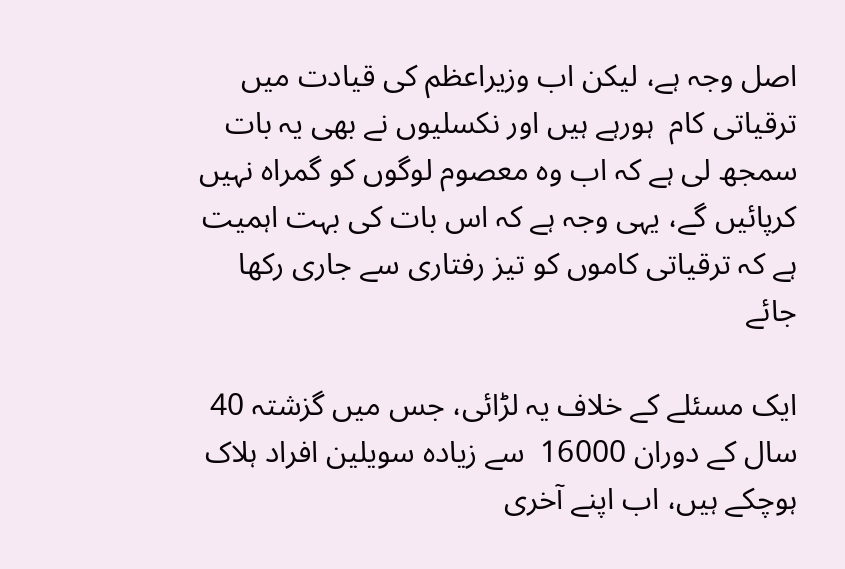اصل وجہ ہے، لیکن اب وزیراعظم کی قیادت میں ترقیاتی کام  ہورہے ہیں اور نکسلیوں نے بھی یہ بات سمجھ لی ہے کہ اب وہ معصوم لوگوں کو گمراہ نہیں کرپائیں گے، یہی وجہ ہے کہ اس بات کی بہت اہمیت ہے کہ ترقیاتی کاموں کو تیز رفتاری سے جاری رکھا جائے

ایک مسئلے کے خلاف یہ لڑائی، جس میں گزشتہ 40 سال کے دوران 16000  سے زیادہ سویلین افراد ہلاک ہوچکے ہیں، اب اپنے آخری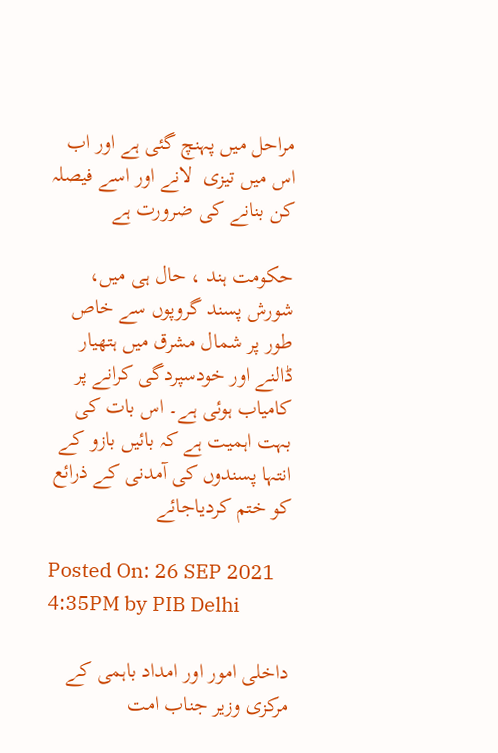مراحل میں پہنچ گئی ہے اور اب اس میں تیزی  لانے اور اسے فیصلہ کن بنانے کی ضرورت ہے

حکومت ہند ، حال ہی میں، شورش پسند گروپوں سے خاص طور پر شمال مشرق میں ہتھیار ڈالنے اور خودسپردگی کرانے پر کامیاب ہوئی ہے۔ اس بات کی بہت اہمیت ہے کہ بائیں بازو کے انتہا پسندوں کی آمدنی کے ذرائع کو ختم کردیاجائے

Posted On: 26 SEP 2021 4:35PM by PIB Delhi

داخلی امور اور امداد باہمی کے مرکزی وزیر جناب امت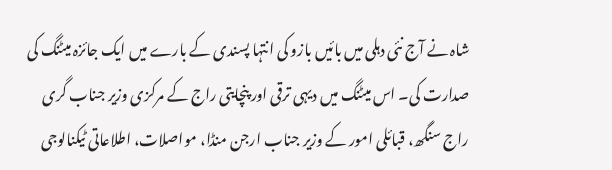شاہ نے آج نئی دہلی میں بائیں بازو کی انتہا پسندی کے بارے میں ایک جائزہ میٹنگ کی صدارت کی۔ اس میٹنگ میں دیہی ترقی اور پنچایتی راج کے مرکزی وزیر جناب گری راج سنگھ، قبائلی امور کے وزیر جناب ارجن منڈا، مواصلات، اطلاعاتی ٹیکنالوجی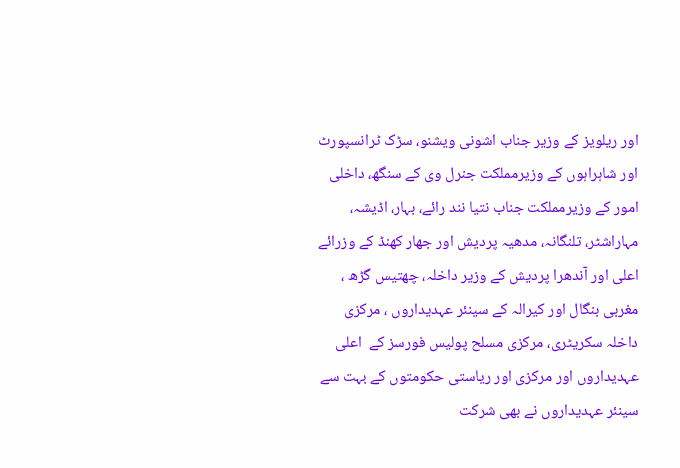اور ریلویز کے وزیر جناب اشونی ویشنو، سڑک ٹرانسپورٹ اور شاہراہوں کے وزیرمملکت جنرل وی کے سنگھ، داخلی امور کے وزیرمملکت جناب نتیا نند رائے، بہار، اڈیشہ، مہاراشٹر، تلنگانہ، مدھیہ پردیش اور جھار کھنڈ کے وزرائے اعلی اور آندھرا پردیش کے وزیر داخلہ، چھتیس گڑھ ، مغربی بنگال اور کیرالہ کے سینئر عہدیداروں ، مرکزی داخلہ سکریٹری، مرکزی مسلح پولیس فورسز کے  اعلی عہدیداروں اور مرکزی اور ریاستی حکومتوں کے بہت سے سینئر عہدیداروں نے بھی شرکت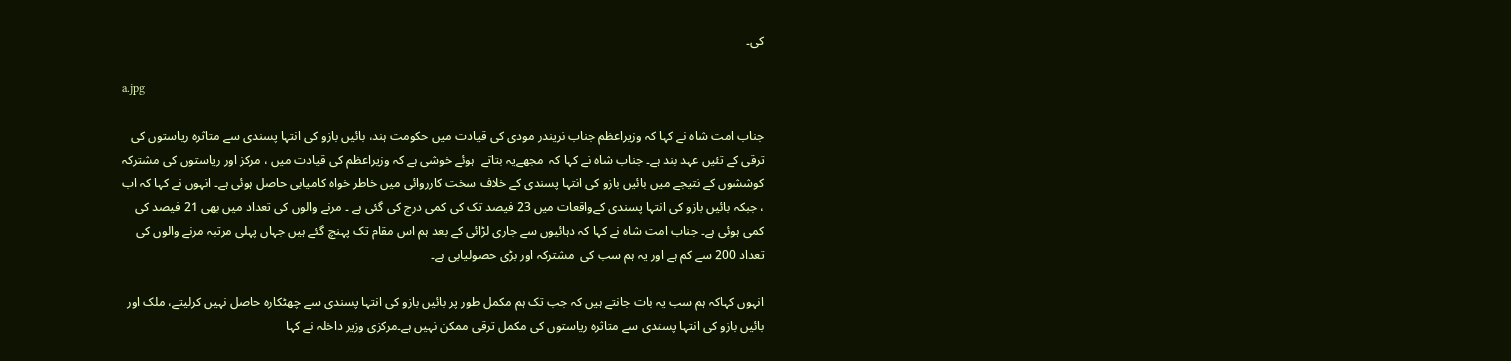کی۔

a.jpg

جناب امت شاہ نے کہا کہ وزیراعظم جناب نریندر مودی کی قیادت میں حکومت ہند، بائیں بازو کی انتہا پسندی سے متاثرہ ریاستوں کی ترقی کے تئیں عہد بند ہے۔ جناب شاہ نے کہا کہ  مجھےیہ بتاتے  ہوئے خوشی ہے کہ وزیراعظم کی قیادت میں ، مرکز اور ریاستوں کی مشترکہ کوششوں کے نتیجے میں بائیں بازو کی انتہا پسندی کے خلاف سخت کارروائی میں خاطر خواہ کامیابی حاصل ہوئی ہے۔ انہوں نے کہا کہ اب ، جبکہ بائیں بازو کی انتہا پسندی کےواقعات میں 23 فیصد تک کی کمی درج کی گئی ہے ۔ مرنے والوں کی تعداد میں بھی 21 فیصد کی کمی ہوئی ہے۔ جناب امت شاہ نے کہا کہ دہائیوں سے جاری لڑائی کے بعد ہم اس مقام تک پہنچ گئے ہیں جہاں پہلی مرتبہ مرنے والوں کی تعداد 200 سے کم ہے اور یہ ہم سب کی  مشترکہ اور بڑی حصولیابی ہے۔

انہوں کہاکہ ہم سب یہ بات جانتے ہیں کہ جب تک ہم مکمل طور پر بائیں بازو کی انتہا پسندی سے چھٹکارہ حاصل نہیں کرلیتے، ملک اور بائیں بازو کی انتہا پسندی سے متاثرہ ریاستوں کی مکمل ترقی ممکن نہیں ہے۔مرکزی وزیر داخلہ نے کہا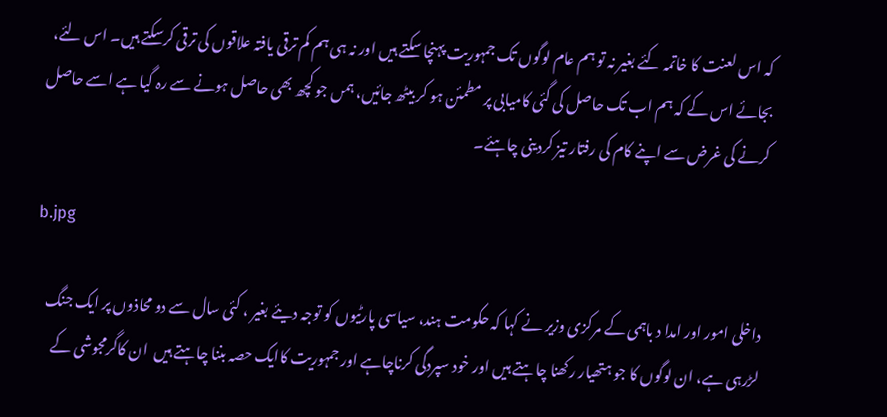کہ اس لعنت کا خاتمہ کئے بغیر نہ تو ہم عام لوگوں تک جمہوریت پہنچا سکتے ہیں اور نہ ہی ہم کم ترقی یافتہ علاقوں کی ترقی کرسکتے ہیں۔ اس لئے، بجائے اس کے کہ ہم اب تک حاصل کی گئی کامیابی پر مطمئن ہو کر بیٹھ جائیں، ہمں جو کچھ بھی حاصل ہونے سے رہ گیا ہے اسے حاصل کرنے کی غرض سے اپنے کام کی رفتار تیز کردینی چاہئے۔

b.jpg

داخلی امور اور امدا د باہمی کے مرکزی وزیر نے کہا کہ حکومت ہند، سیاسی پارٹیوں کو توجہ دیئے بغیر ، کئی سال سے دو محاذوں پر ایک جنگ لڑرہی ہے، ان لوگوں کا جو ہتھیار رکھنا چاہتے ہیں اور خود سپردگی کرناچاہے اور جمہوریت کاایک حصہ بننا چاہتے ہیں  ان کاگرمجوشی کے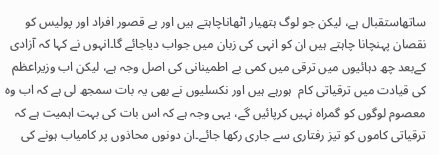ساتھاستقبال ہے، لیکن جو لوگ ہتھیار اٹھاناچاہتے ہیں اور بے قصور افراد اور پولیس کو نقصان پہنچانا چاہتے ہیں ان کو انہی کی زبان میں جواب دیاجائے گا۔انہوں نے کہا کہ آزادی کےبعد چھ دہائیوں میں ترقی میں کمی بے اطمینانی کی اصل وجہ ہے، لیکن اب وزیراعظم کی قیادت میں ترقیاتی کام  ہورہے ہیں اور نکسلیوں نے بھی یہ بات سمجھ لی ہے کہ اب وہ معصوم لوگوں کو گمراہ نہیں کرپائیں گے، یہی وجہ ہے کہ اس بات کی بہت اہمیت ہے کہ ترقیاتی کاموں کو تیز رفتاری سے جاری رکھا جائے۔ان دونوں محاذوں پر کامیاب ہونے کی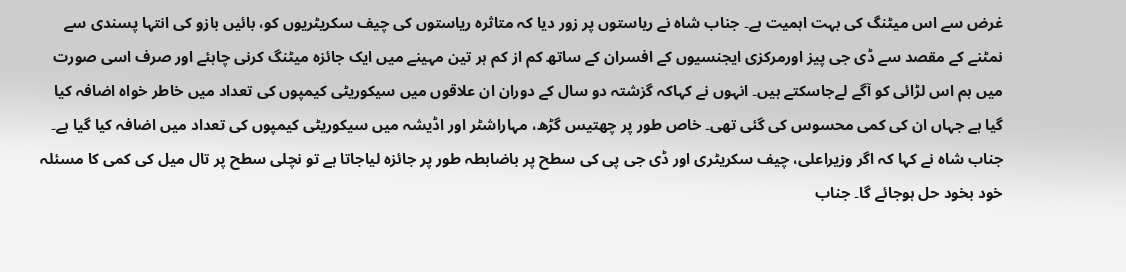غرض سے اس میٹنگ کی بہت اہمیت ہے۔ جناب شاہ نے ریاستوں پر زور دیا کہ متاثرہ ریاستوں کی چیف سکریٹریوں کو، بائیں بازو کی انتہا پسندی سے نمٹنے کے مقصد سے ڈی جی پیز اورمرکزی ایجنسیوں کے افسران کے ساتھ کم از کم ہر تین مہینے میں ایک جائزہ میٹنگ کرنی چاہئے اور صرف اسی صورت میں ہم اس لڑائی کو آگے لےجاسکتے ہیں۔ انہوں نے کہاکہ گزشتہ دو سال کے دوران ان علاقوں میں سیکوریٹی کیمپوں کی تعداد میں خاطر خواہ اضافہ کیا گیا ہے جہاں ان کی کمی محسوس کی گئی تھی۔ خاص طور پر چھتیس گڑھ، مہاراشٹر اور اڈیشہ میں سیکوریٹی کیمپوں کی تعداد میں اضافہ کیا گیا ہے۔ جناب شاہ نے کہا کہ اگر وزیراعلی، چیف سکریٹری اور ڈی جی پی کی سطح پر باضابطہ طور پر جائزہ لیاجاتا ہے تو نچلی سطح پر تال میل کی کمی کا مسئلہ خود بخود حل ہوجائے گا۔ جناب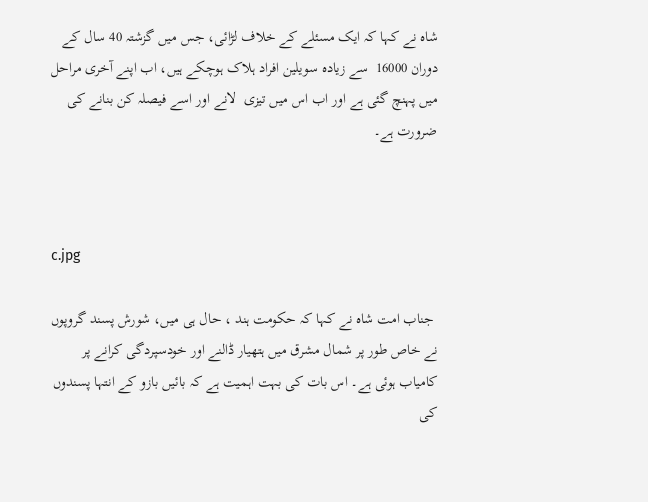شاہ نے کہا کہ ایک مسئلے کے خلاف لڑائی، جس میں گزشتہ 40 سال کے دوران 16000  سے زیادہ سویلین افراد ہلاک ہوچکے ہیں، اب اپنے آخری مراحل میں پہنچ گئی ہے اور اب اس میں تیزی  لانے اور اسے فیصلہ کن بنانے کی ضرورت ہے۔



c.jpg

 جناب امت شاہ نے کہا کہ حکومت ہند ، حال ہی میں، شورش پسند گروپوں نے خاص طور پر شمال مشرق میں ہتھیار ڈالنے اور خودسپردگی کرانے پر کامیاب ہوئی ہے۔ اس بات کی بہت اہمیت ہے کہ بائیں بازو کے انتہا پسندوں کی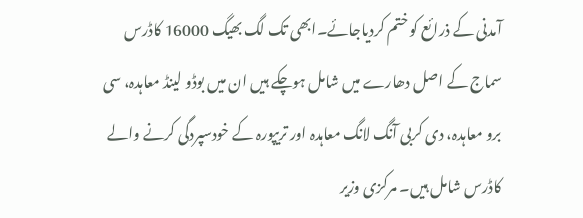آمدنی کے ذرائع کو ختم کردیاجائے۔ابھی تک لگ بھیگ 16000 کاڈرس سماج کے اصل دھارے میں شامل ہوچکے ہیں ان میں بوڈو لینڈ معاہدہ، سی برو معاہدہ، دی کربی آنگ لانگ معاہدہ اور تریپورہ کے خودسپردگی کرنے والے کاڈرس شامل ہیں۔ مرکزی وزیر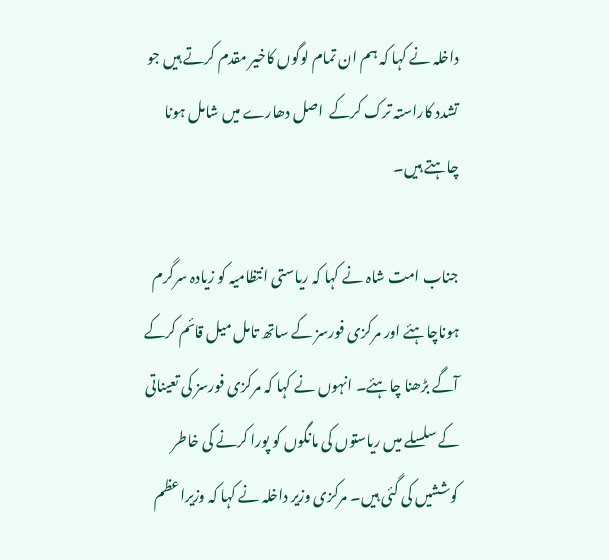داخلہ نے کہا کہ ہم ان تمام لوگوں کاخیر مقدم کرتے ہیں جو تشدد کاراستہ ترک کرکے  اصل دھارے میں شامل ہونا چاہتے ہیں۔

جناب امت شاہ نے کہا کہ ریاستی انتظامیہ کو زیادہ سرگرم ہوناچاہئے اور مرکزی فورسز کے ساتھ تامل میل قائم کرکے آگے بڑھنا چاہئے۔ انہوں نے کہا کہ مرکزی فورسز کی تعیناتی کے سلسلے میں ریاستوں کی مانگوں کو پورا کرنے کی خاطر کوششیں کی گئی ہیں۔ مرکزی وزیر داخلہ نے کہا کہ وزیراعظم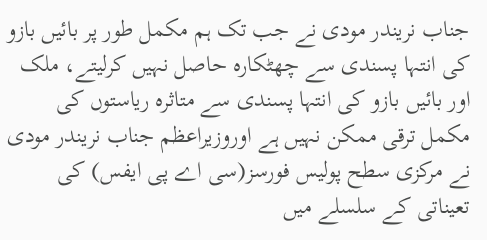جناب نریندر مودی نے جب تک ہم مکمل طور پر بائیں بازو کی انتہا پسندی سے چھٹکارہ حاصل نہیں کرلیتے، ملک اور بائیں بازو کی انتہا پسندی سے متاثرہ ریاستوں کی مکمل ترقی ممکن نہیں ہے اوروزیراعظم جناب نریندر مودی نے مرکزی سطح پولیس فورسز(سی اے پی ایفس) کی تعیناتی کے سلسلے میں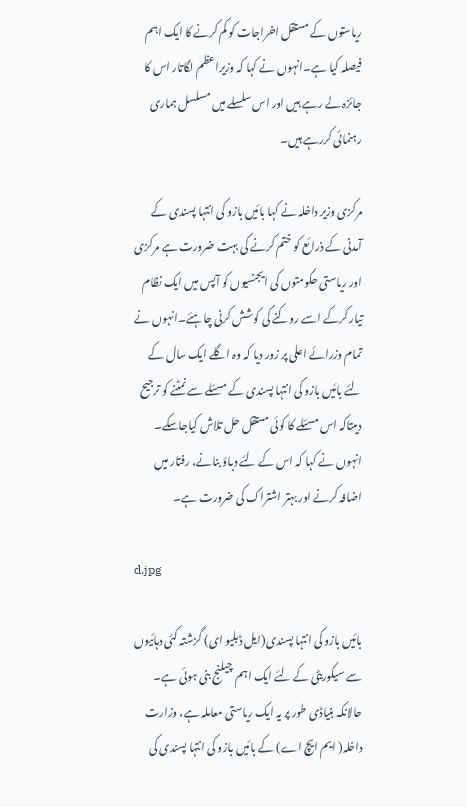ریاستوں کے مستقل اخراجات کو کم کرنے کا ایک اہم فیصلہ کیا ہے۔انہوں نے کہا کہ وزیراعظم لگاتار اس کا جائزہ لے رہے ہیں اور اس سلسلے میں مسلسل ہماری رہنمائی کررہے ہیں۔

مرکزی وزیر داخلہ نے کہا بائیں بازو کی انتہا پسندی کے آمدنی کے ذرائع کو ختم کرنے کی بہت ضرورت ہے مرکزی اور ریاستی حکومتوں کی ایجنسیوں کو آپس میں ایک نظام تیار کرکے اسے روکنے کی کوشش کرنی چاہئے۔انہوں نے تمام وزرائے اعلی پر زور دیا کہ وہ اگلے ایک سال کے لئے بائیں بازو کی انتہا پسندی کے مسئلے سے نمٹنے کو ترجیح دیںتاکہ اس مسئلے کا کوئی مستقل حل تلاش کیاجاسکے۔ انہوں نے کہا کہ اس کے لئے دباؤ بنانے، رفتار میں اضافہ کرنے اور بہتر اشتراک کی ضرورت ہے۔

d.jpg

بائیں بازو کی انتہا پسندی(ایل ڈبلیو ای) گزشتہ کئی دہائیوں سے سیکوریٹی کے لئے ایک اہم چیلنج بنی ہوئی ہے۔ حالانکہ بنیاڈی طور پر یہ ایک ریاستی معاملہ ہے، وزارت داخلہ( ایم ایچ اے) کے بائیں بازو کی انتہا پسندی کی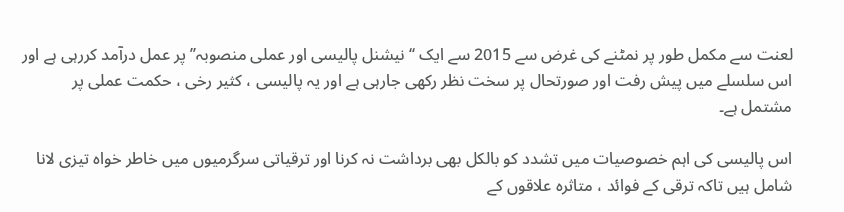لعنت سے مکمل طور پر نمٹنے کی غرض سے 2015 سے ایک ‘‘ نیشنل پالیسی اور عملی منصوبہ’’ پر عمل درآمد کررہی ہے اور اس سلسلے میں پیش رفت اور صورتحال پر سخت نظر رکھی جارہی ہے اور یہ پالیسی ، کثیر رخی ، حکمت عملی پر مشتمل ہے۔

اس پالیسی کی اہم خصوصیات میں تشدد کو بالکل بھی برداشت نہ کرنا اور ترقیاتی سرگرمیوں میں خاطر خواہ تیزی لانا شامل ہیں تاکہ ترقی کے فوائد ، متاثرہ علاقوں کے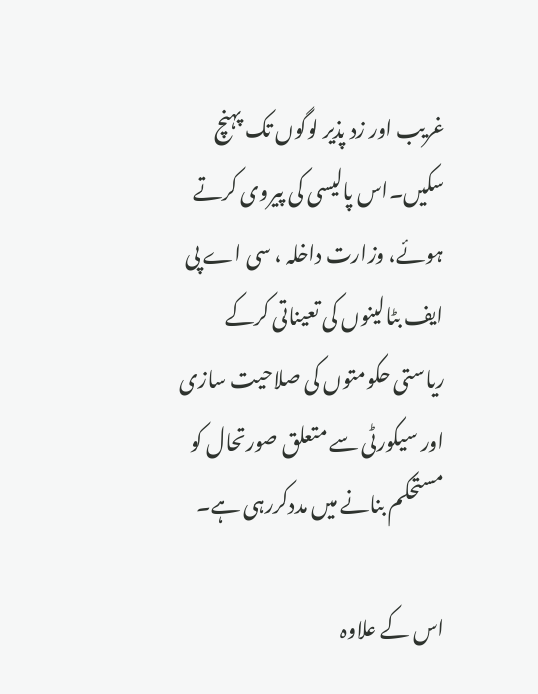غریب اور زد پذیر لوگوں تک پہنچ سکیں۔اس پالیسی کی پیروی کرتے ہوئے، وزارت داخلہ ، سی اے پی ایف بٹالینوں کی تعیناتی کرکے ریاستی حکومتوں کی صلاحیت سازی اور سیکورٹی سے متعلق صورتحال کو مستحکم بنانے میں مددکررہی ہے۔

اس کے علاوہ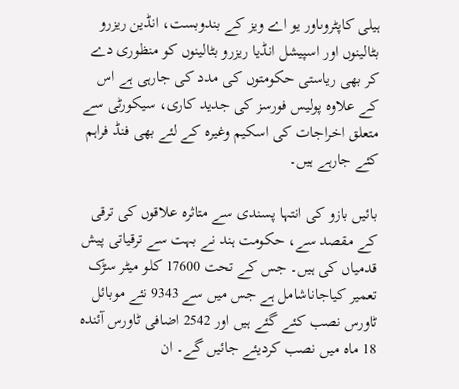ہیلی کاپٹروںاور یو اے ویز کے بندوبست، انڈین ریزرو بٹالینوں اور اسپیشل انڈیا ریزرو بٹالینوں کو منظوری دے کر بھی ریاستی حکومتوں کی مدد کی جارہی ہے اس کے علاوہ پولیس فورسز کی جدید کاری، سیکورٹی سے متعلق اخراجات کی اسکیم وغیرہ کے لئے بھی فنڈ فراہم کئے جارہے ہیں۔

بائیں بازو کی انتہا پسندی سے متاثرہ علاقوں کی ترقی کے مقصد سے، حکومت ہند نے بہت سے ترقیاتی پیش قدمیاں کی ہیں۔ جس کے تحت 17600 کلو میٹر سڑک تعمیر کیاجاناشامل ہے جس میں سے 9343 نئے موبائل ٹاورس نصب کئے گئے ہیں اور 2542 اضافی ٹاورس آئندہ 18 ماہ میں نصب کردیئے جائیں گے۔ ان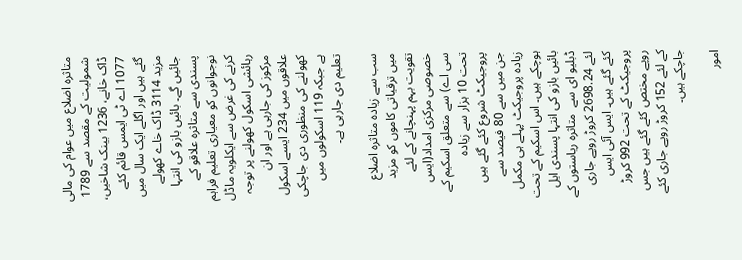متاثرہ اضلاع میں عوام کی مالی شمولیت کے مقصد سے 1789 ڈاک خانے، 1236 بینک شاخیں، 1077 اے ٹی ایمس قائم کئے گئے ہیں اور اگلے ایک سال میں مزید 3114 ڈاک خاے کھولے جائیں گے۔ بائیں بازو کی انتہا پسندی سے متاثرہ علاقو کے نوجوانوں کو معیاری تعلیم فراہم کرنے کی غرض سے ایکلویہ ماڈل رہائشی اسکول کھولنے پر توجہ مرکوز کی جارہی ہے اور ان علاقوں میں 234 ایسے اسکول کھولنے کی منظوری دی جاچکی ہے جبکہ 119 اسکولوں میں تعلیم دی جارہی ہے۔

سب سے زیادہ متاثرہ اضلاع میں ترقیاتی کاموں کو مزید تقویت بہم پہنچانے کے لئے خصوصی مرکزی امداد(ایس سی اے) سے متعلق اسکیم کے تحت 10 ہزار سے زیادہ پروجیکٹ شروع کئے گئے ہیں جن میں سے 80 فیصد سے زیادہ پروجیکٹ پہلے ہی مکمل  ہوچکے ہیں۔ اس اسکیم کے تحت بائیں بازو کی انتہا پسندی ایل ڈبلیو ای سے  متاثرہ ریاستوں کے لئے 2698.24 کروڑ روپے جاری کئے گئے ہیں۔ ایس آئی ایس پروجیکٹ کے تحت 992 کروڑ روپے مختص کئے گئے ہیں جس کے لئے 152 کروڑ روپے جاری کئے جاچکے ہیں۔

امور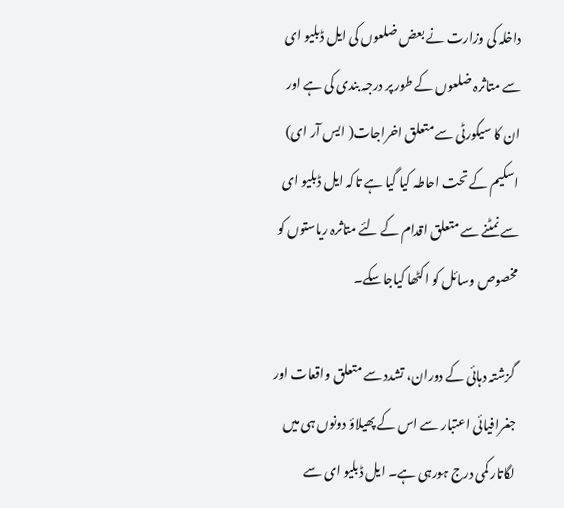داخلہ کی وزارت نے بعض ضلعوں کی ایل ڈبلیو ای سے متاثرہ ضلعوں کے طور پر درجہ بندی کی ہے اور ان کا سیکورٹی سے متعلق اخراجات( ایس آر ای) اسکیم کے تحت احاطہ کیا گیا ہے تاکہ ایل ڈبلیو ای سے نمٹنے سے متعلق اقدام کے لئے متاثرہ ریاستوں کو مخصوص وسائل کو اکٹھا کیاجاسکے۔

 گزشتہ دہائی کے دوران، تشدد سے متعلق واقعات اور جغرافیائی اعتبار سے اس کے پھیلاؤ دونوں ہی میں لگاتار کمی درج ہورہی ہے۔ ایل ڈبلیو ای سے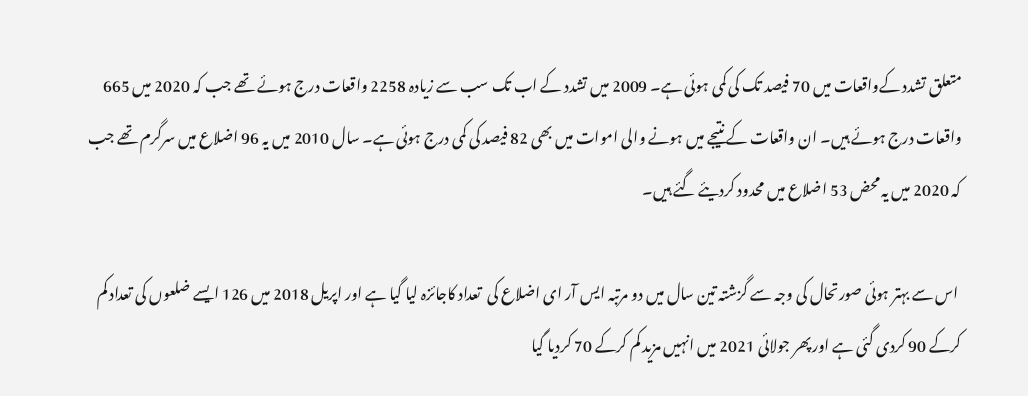متعلق تشدد کےواقعات میں 70 فیصد تک کی کمی ہوئی ہے۔ 2009 میں تشدد کے اب تک سب سے زیادہ 2258 واقعات درج ہوئے تھے جب کہ 2020 میں 665 واقعات درج ہوئے ہیں۔ ان واقعات کے نتیجے میں ہونے والی اموات میں بھی 82 فیصد کی کمی درج ہوئی ہے۔ سال 2010 میں یہ 96 اضلاع میں سرگرم تھے جب کہ 2020 میں یہ محض 53 اضلاع میں محدود کردیئے گئے ہیں۔

 اس سے بہتر ہوئی صورتحال کی وجہ سے گزشتہ تین سال میں دو مرتبہ ایس آر ای اضلاع کی  تعداد کاجائزہ لیا گیا ہے اور اپریل 2018 میں 126 ایسے ضلعوں کی تعداد کم  کرکے 90 کردی گئی ہے اور پھر جولائی 2021 میں انہیں مزید کم کرکے 70 کردیا گیا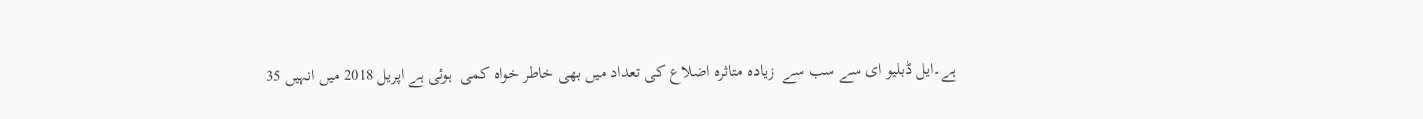ہے۔ایل ڈبلیو ای سے سب سے  زیادہ متاثرہ اضلاع کی تعداد میں بھی خاطر خواہ کمی  ہوئی ہے اپریل 2018 میں انہیں 35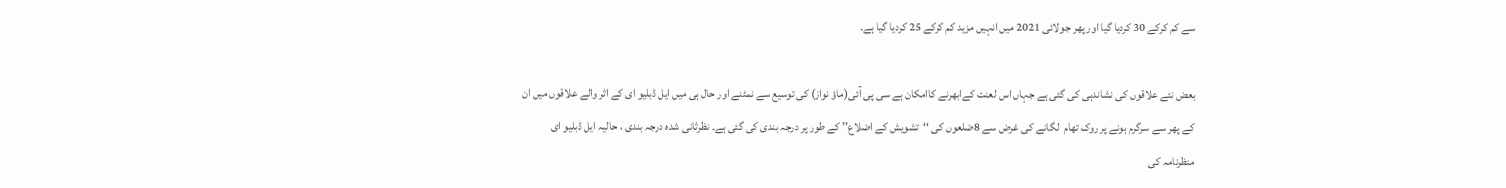سے کم کرکے 30 کردیا گیا اور پھر جولائی 2021 میں انہیں مزید کم کرکے 25 کردیا گیا ہے۔

بعض نئے علاقوں کی نشاندہی کی گئی ہے جہاں اس لعنت کےابھرنے کاامکان ہے سی پی آئی(ماؤ نواز) کی توسیع سے نمٹنے اور حال ہی میں ایل ڈبلیو ای کے اثر والے علاقوں میں ان کے پھر سے سرگرم ہونے پر روک تھام  لگانے کی غرض سے 8ضلعوں کی ‘‘تشویش کے اضلاع’’ کے طور پر درجہ بندی کی گئی ہے۔ نظرثانی شدہ درجہ بندی ، حالیہ ایل ڈبلیو ای منظرنامہ کی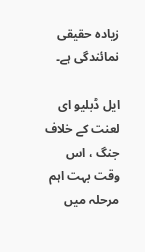زیادہ حقیقی نمائندگی ہے۔

ایل ڈبلیو ای لعنت کے خلاف جنگ ، اس وقت بہت اہم مرحلہ میں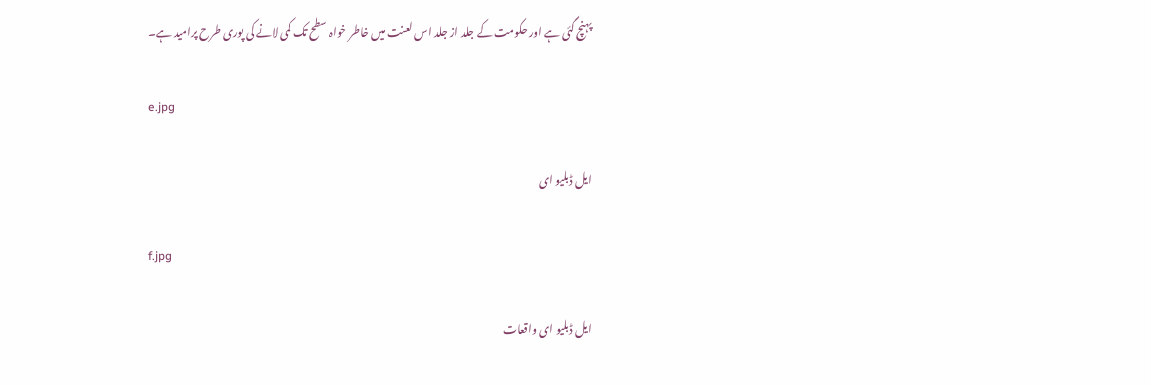پہنچ گئی ہے اور حکومت کے جلد از جلد اس لعنت میں خاطر خواہ سطح تک کمی لانے کی پوری طرح پرامید ہے۔

e.jpg

ایل ڈبلیو ای

f.jpg

ایل ڈبلیو ای واقعات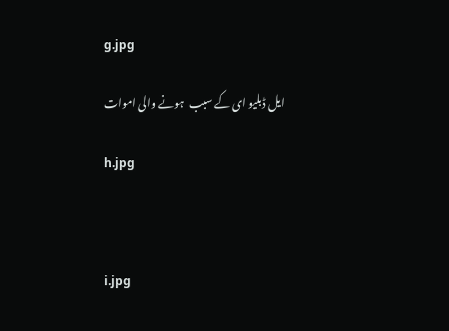g.jpg

ایل ڈبلیو ای کے سبب  ہونے والی اموات

h.jpg



i.jpg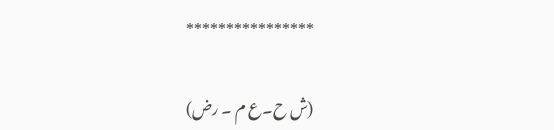****************

(ش ح۔ع م ۔ رض)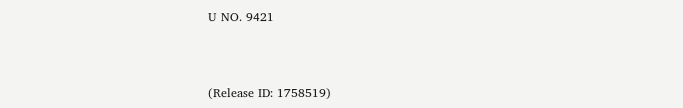U NO. 9421



(Release ID: 1758519)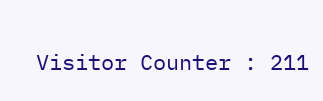Visitor Counter : 211